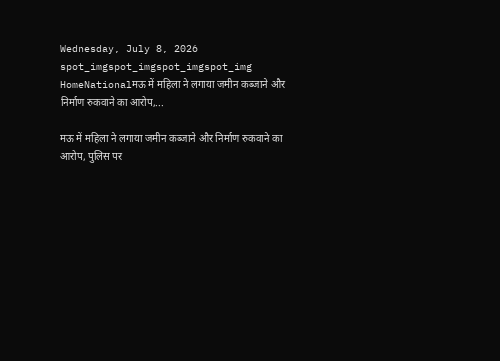Wednesday, July 8, 2026
spot_imgspot_imgspot_imgspot_img
HomeNationalमऊ में महिला ने लगाया जमीन कब्जाने और निर्माण रुकवाने का आरोप,...

मऊ में महिला ने लगाया जमीन कब्जाने और निर्माण रुकवाने का आरोप, पुलिस पर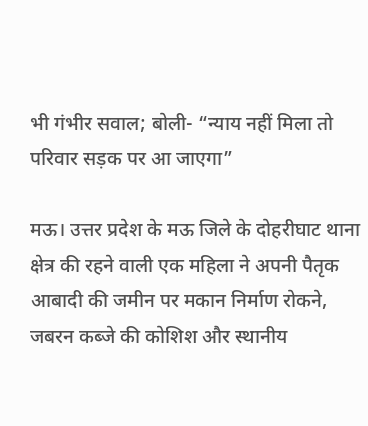भी गंभीर सवाल; बोली- “न्याय नहीं मिला तो परिवार सड़क पर आ जाएगा”

मऊ। उत्तर प्रदेश के मऊ जिले के दोहरीघाट थाना क्षेत्र की रहने वाली एक महिला ने अपनी पैतृक आबादी की जमीन पर मकान निर्माण रोकने, जबरन कब्जे की कोशिश और स्थानीय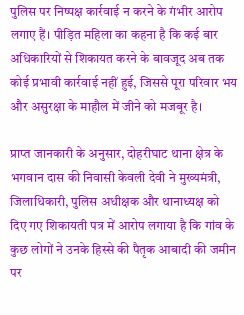पुलिस पर निष्पक्ष कार्रवाई न करने के गंभीर आरोप लगाए हैं। पीड़ित महिला का कहना है कि कई बार अधिकारियों से शिकायत करने के बावजूद अब तक कोई प्रभावी कार्रवाई नहीं हुई, जिससे पूरा परिवार भय और असुरक्षा के माहौल में जीने को मजबूर है।

प्राप्त जानकारी के अनुसार, दोहरीघाट थाना क्षेत्र के भगवान दास की निवासी केवली देवी ने मुख्यमंत्री, जिलाधिकारी, पुलिस अधीक्षक और थानाध्यक्ष को दिए गए शिकायती पत्र में आरोप लगाया है कि गांव के कुछ लोगों ने उनके हिस्से की पैतृक आबादी की जमीन पर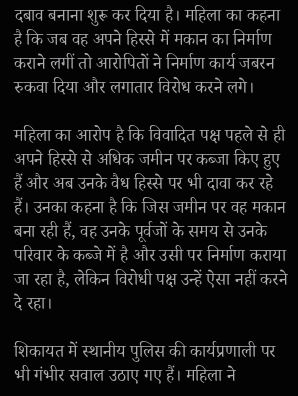दबाव बनाना शुरू कर दिया है। महिला का कहना है कि जब वह अपने हिस्से में मकान का निर्माण कराने लगीं तो आरोपितों ने निर्माण कार्य जबरन रुकवा दिया और लगातार विरोध करने लगे।

महिला का आरोप है कि विवादित पक्ष पहले से ही अपने हिस्से से अधिक जमीन पर कब्जा किए हुए हैं और अब उनके वैध हिस्से पर भी दावा कर रहे हैं। उनका कहना है कि जिस जमीन पर वह मकान बना रही हैं, वह उनके पूर्वजों के समय से उनके परिवार के कब्जे में है और उसी पर निर्माण कराया जा रहा है, लेकिन विरोधी पक्ष उन्हें ऐसा नहीं करने दे रहा।

शिकायत में स्थानीय पुलिस की कार्यप्रणाली पर भी गंभीर सवाल उठाए गए हैं। महिला ने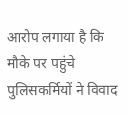आरोप लगाया है कि मौके पर पहुंचे पुलिसकर्मियों ने विवाद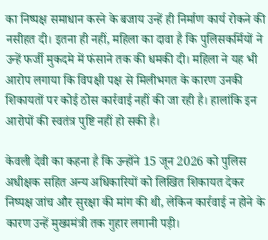का निष्पक्ष समाधान करने के बजाय उन्हें ही निर्माण कार्य रोकने की नसीहत दी। इतना ही नहीं, महिला का दावा है कि पुलिसकर्मियों ने उन्हें फर्जी मुकदमे में फंसाने तक की धमकी दी। महिला ने यह भी आरोप लगाया कि विपक्षी पक्ष से मिलीभगत के कारण उनकी शिकायतों पर कोई ठोस कार्रवाई नहीं की जा रही है। हालांकि इन आरोपों की स्वतंत्र पुष्टि नहीं हो सकी है।

केवली देवी का कहना है कि उन्होंने 15 जून 2026 को पुलिस अधीक्षक सहित अन्य अधिकारियों को लिखित शिकायत देकर निष्पक्ष जांच और सुरक्षा की मांग की थी, लेकिन कार्रवाई न होने के कारण उन्हें मुख्यमंत्री तक गुहार लगानी पड़ी।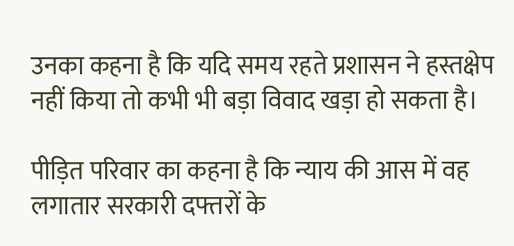उनका कहना है कि यदि समय रहते प्रशासन ने हस्तक्षेप नहीं किया तो कभी भी बड़ा विवाद खड़ा हो सकता है।

पीड़ित परिवार का कहना है कि न्याय की आस में वह लगातार सरकारी दफ्तरों के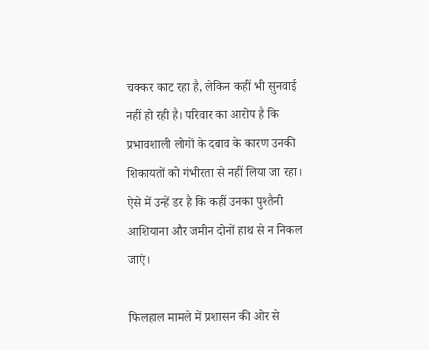चक्कर काट रहा है, लेकिन कहीं भी सुनवाई नहीं हो रही है। परिवार का आरोप है कि प्रभावशाली लोगों के दबाव के कारण उनकी शिकायतों को गंभीरता से नहीं लिया जा रहा। ऐसे में उन्हें डर है कि कहीं उनका पुश्तैनी आशियाना और जमीन दोनों हाथ से न निकल जाएं।

फिलहाल मामले में प्रशासन की ओर से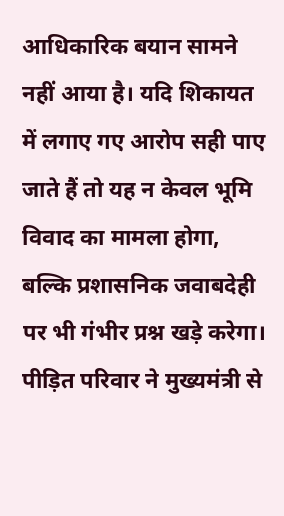आधिकारिक बयान सामने नहीं आया है। यदि शिकायत में लगाए गए आरोप सही पाए जाते हैं तो यह न केवल भूमि विवाद का मामला होगा, बल्कि प्रशासनिक जवाबदेही पर भी गंभीर प्रश्न खड़े करेगा। पीड़ित परिवार ने मुख्यमंत्री से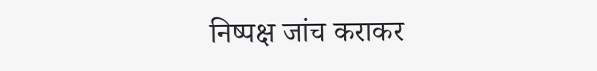निष्पक्ष जांच कराकर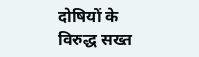दोषियों के विरुद्ध सख्त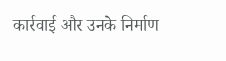कार्रवाई और उनके निर्माण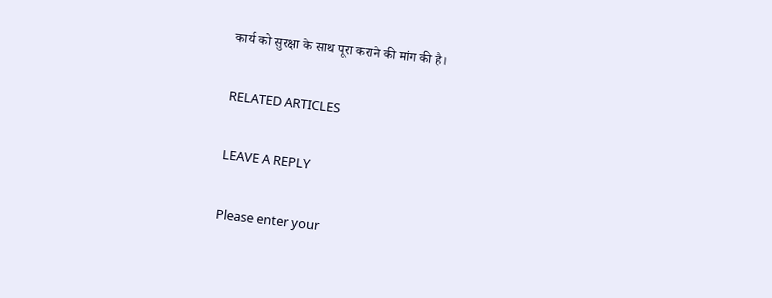कार्य को सुरक्षा के साथ पूरा कराने की मांग की है।

RELATED ARTICLES

LEAVE A REPLY

Please enter your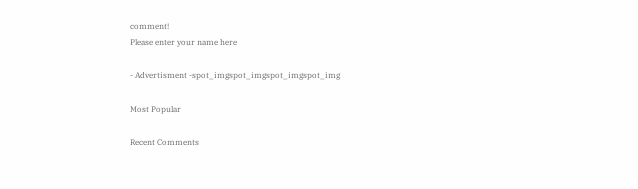comment!
Please enter your name here

- Advertisment -spot_imgspot_imgspot_imgspot_img

Most Popular

Recent Comments